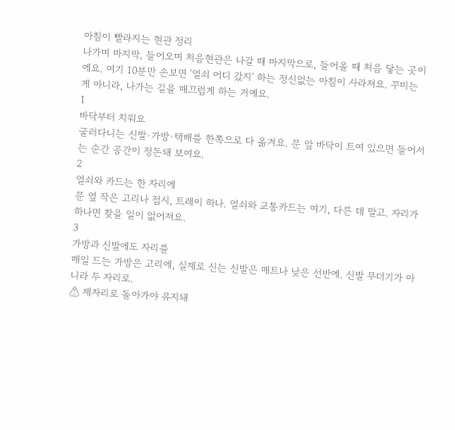아침이 빨라지는 현관 정리
나가며 마지막, 들어오며 처음현관은 나갈 때 마지막으로, 들어올 때 처음 닿는 곳이에요. 여기 10분만 손보면 '열쇠 어디 갔지' 하는 정신없는 아침이 사라져요. 꾸미는 게 아니라, 나가는 길을 매끄럽게 하는 거예요.
1
바닥부터 치워요
굴러다니는 신발·가방·택배를 한쪽으로 다 옮겨요. 문 앞 바닥이 트여 있으면 들어서는 순간 공간이 정돈돼 보여요.
2
열쇠와 카드는 한 자리에
문 옆 작은 고리나 접시, 트레이 하나. 열쇠와 교통카드는 여기, 다른 데 말고. 자리가 하나면 찾을 일이 없어져요.
3
가방과 신발에도 자리를
매일 드는 가방은 고리에, 실제로 신는 신발은 매트나 낮은 선반에. 신발 무더기가 아니라 두 자리로.
⚠ 제자리로 돌아가야 유지돼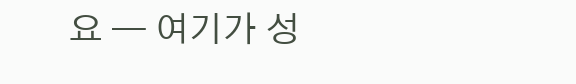요 — 여기가 성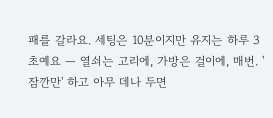패를 갈라요. 세팅은 10분이지만 유지는 하루 3초예요 — 열쇠는 고리에, 가방은 걸이에, 매번. '잠깐만' 하고 아무 데나 두면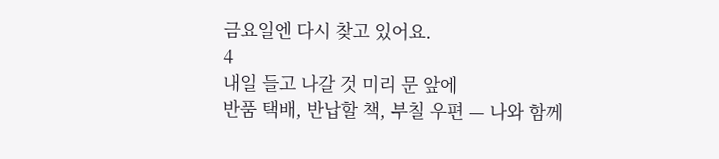금요일엔 다시 찾고 있어요.
4
내일 들고 나갈 것 미리 문 앞에
반품 택배, 반납할 책, 부칠 우편 — 나와 함께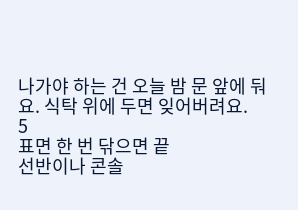나가야 하는 건 오늘 밤 문 앞에 둬요. 식탁 위에 두면 잊어버려요.
5
표면 한 번 닦으면 끝
선반이나 콘솔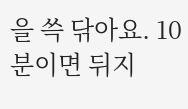을 쓱 닦아요. 10분이면 뒤지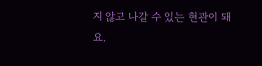지 않고 나갈 수 있는 현관이 돼요.